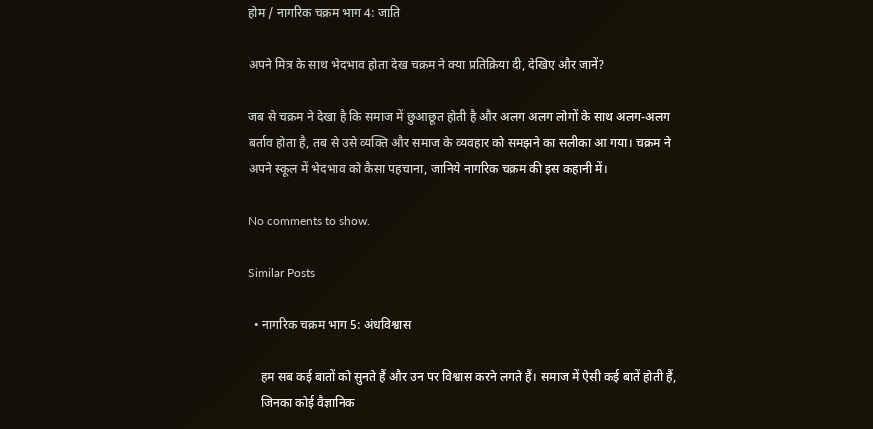होम / नागरिक चक्रम भाग 4: जाति

अपने मित्र के साथ भेदभाव होता देख चक्रम ने क्या प्रतिक्रिया दी, देखिए और जानें?

जब से चक्रम ने देखा है कि समाज में छुआछूत होती है और अलग अलग लोगों के साथ अलग-अलग
बर्ताव होता है, तब से उसे व्यक्ति और समाज के व्यवहार को समझने का सलीका आ गया। चक्रम ने
अपने स्कूल में भेदभाव को कैसा पहचाना, जानिये नागरिक चक्रम की इस कहानी में।

No comments to show.

Similar Posts

  • नागरिक चक्रम भाग 5: अंधविश्वास

    हम सब कई बातों को सुनते हैं और उन पर विश्वास करने लगते हैं। समाज में ऐसी कई बातें होती हैं,
    जिनका कोई वैज्ञानिक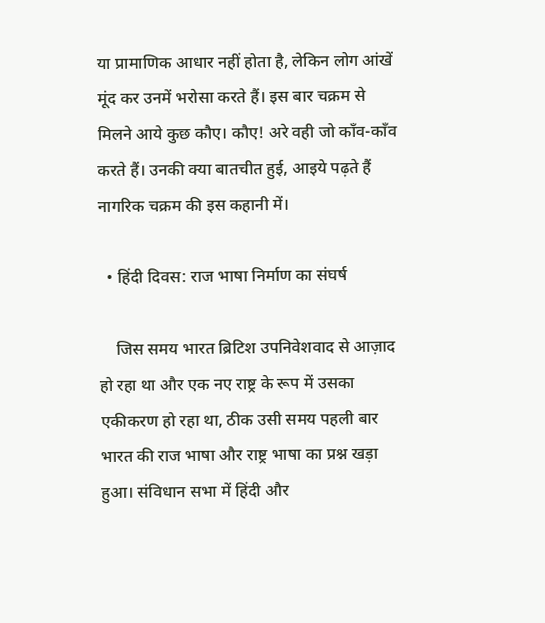या प्रामाणिक आधार नहीं होता है, लेकिन लोग आंखें मूंद कर उनमें भरोसा करते हैं। इस बार चक्रम से मिलने आये कुछ कौए। कौए! अरे वही जो काँव-काँव करते हैं। उनकी क्या बातचीत हुई, आइये पढ़ते हैं नागरिक चक्रम की इस कहानी में।

  • हिंदी दिवस: राज भाषा निर्माण का संघर्ष

    जिस समय भारत ब्रिटिश उपनिवेशवाद से आज़ाद हो रहा था और एक नए राष्ट्र के रूप में उसका एकीकरण हो रहा था, ठीक उसी समय पहली बार भारत की राज भाषा और राष्ट्र भाषा का प्रश्न खड़ा हुआ। संविधान सभा में हिंदी और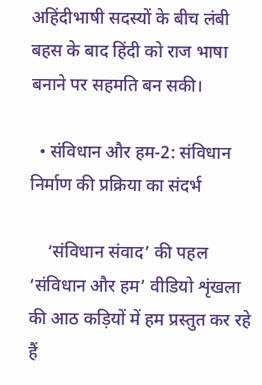अहिंदीभाषी सदस्यों के बीच लंबी बहस के बाद हिंदी को राज भाषा बनाने पर सहमति बन सकी।

  • संविधान और हम-2: संविधान निर्माण की प्रक्रिया का संदर्भ

    ‘संविधान संवाद’ की पहल ‘संविधान और हम’ वीडियो शृंखला की आठ कड़ियों में हम प्रस्‍तुत कर रहे हैं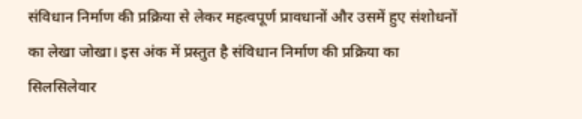संविधान निर्माण की प्रक्रिया से लेकर महत्‍वपूर्ण प्रावधानों और उसमें हुए संशोधनों का लेखा जोखा। इस अंक में प्रस्‍तुत है संविधान निर्माण की प्रक्रिया का सिलसिलेवार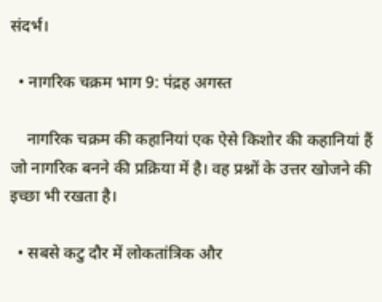संदर्भ।

  • नागरिक चक्रम भाग 9: पंद्रह अगस्त

    नागरिक चक्रम की कहानियां एक ऐसे किशोर की कहानियां हैं जो नागरिक बनने की प्रक्रिया में है। वह प्रश्नों के उत्तर खोजने की इच्छा भी रखता है।

  • सबसे कटु दौर में लोकतांत्रिक और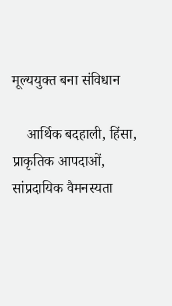मूल्‍ययुक्‍त बना संविधान

    आर्थिक बदहाली, हिंसा, प्राकृतिक आपदाओं, सांप्रदायिक वैमनस्यता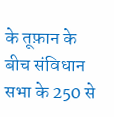के तूफ़ान के बीच संविधान सभा के 250 से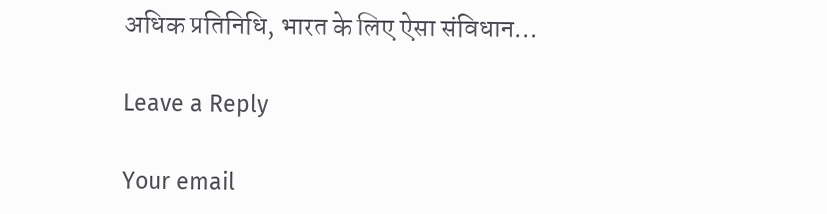अधिक प्रतिनिधि, भारत के लिए ऐसा संविधान…

Leave a Reply

Your email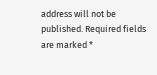address will not be published. Required fields are marked *